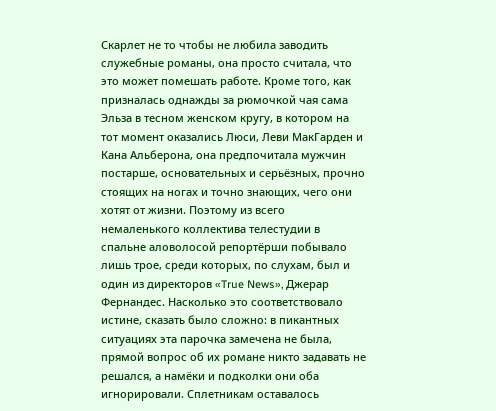Скарлет не то чтобы не любила заводить служебные романы, она просто считала, что это может помешать работе. Кроме того, как призналась однажды за рюмочкой чая сама Эльза в тесном женском кругу, в котором на тот момент оказались Люси, Леви МакГарден и Кана Альберона, она предпочитала мужчин постарше, основательных и серьёзных, прочно стоящих на ногах и точно знающих, чего они хотят от жизни. Поэтому из всего немаленького коллектива телестудии в спальне аловолосой репортёрши побывало лишь трое, среди которых, по слухам, был и один из директоров «True News», Джерар Фернандес. Насколько это соответствовало истине, сказать было сложно: в пикантных ситуациях эта парочка замечена не была, прямой вопрос об их романе никто задавать не решался, а намёки и подколки они оба игнорировали. Сплетникам оставалось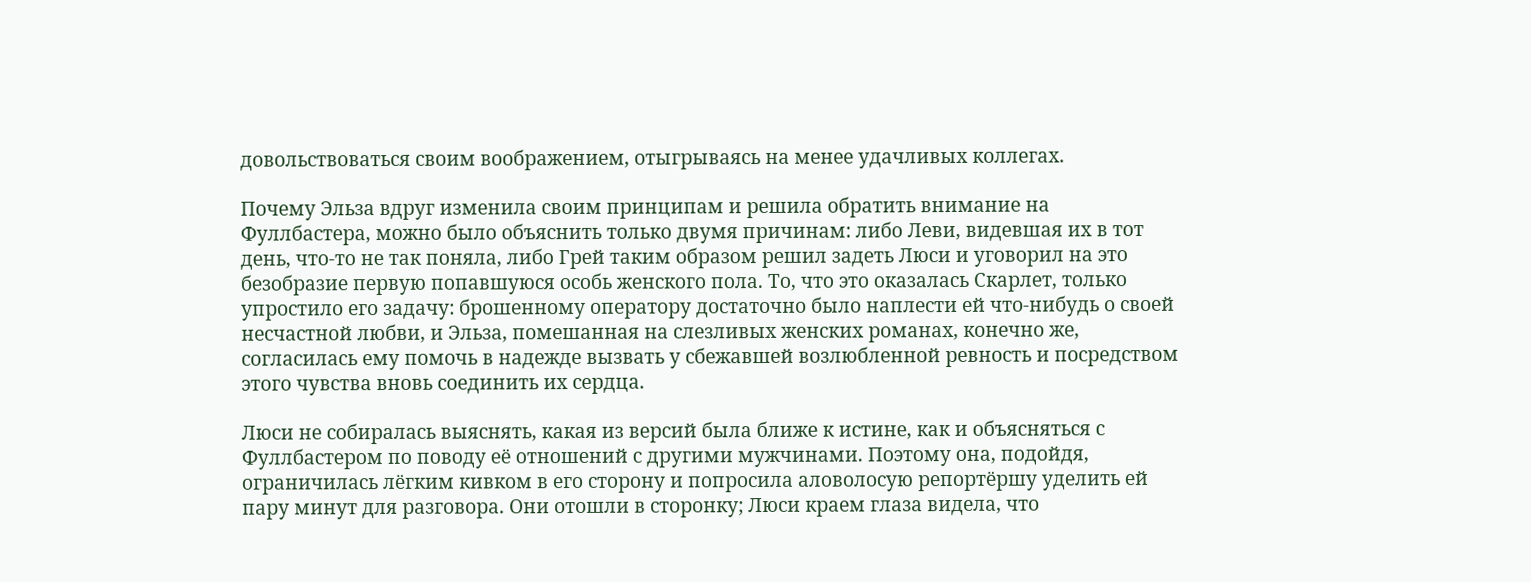довольствоваться своим воображением, отыгрываясь на менее удачливых коллегах.

Почему Эльза вдруг изменила своим принципам и решила обратить внимание на Фуллбастера, можно было объяснить только двумя причинам: либо Леви, видевшая их в тот день, что-то не так поняла, либо Грей таким образом решил задеть Люси и уговорил на это безобразие первую попавшуюся особь женского пола. То, что это оказалась Скарлет, только упростило его задачу: брошенному оператору достаточно было наплести ей что-нибудь о своей несчастной любви, и Эльза, помешанная на слезливых женских романах, конечно же, согласилась ему помочь в надежде вызвать у сбежавшей возлюбленной ревность и посредством этого чувства вновь соединить их сердца.

Люси не собиралась выяснять, какая из версий была ближе к истине, как и объясняться с Фуллбастером по поводу её отношений с другими мужчинами. Поэтому она, подойдя, ограничилась лёгким кивком в его сторону и попросила аловолосую репортёршу уделить ей пару минут для разговора. Они отошли в сторонку; Люси краем глаза видела, что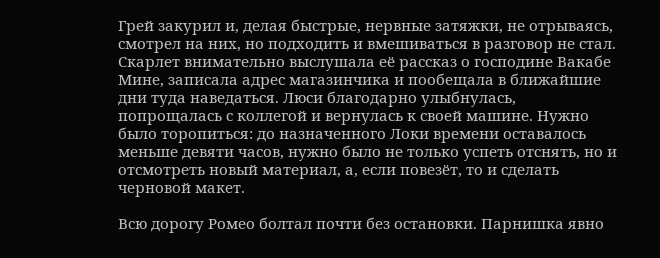Грей закурил и, делая быстрые, нервные затяжки, не отрываясь, смотрел на них, но подходить и вмешиваться в разговор не стал. Скарлет внимательно выслушала её рассказ о господине Вакабе Мине, записала адрес магазинчика и пообещала в ближайшие дни туда наведаться. Люси благодарно улыбнулась, попрощалась с коллегой и вернулась к своей машине. Нужно было торопиться: до назначенного Локи времени оставалось меньше девяти часов, нужно было не только успеть отснять, но и отсмотреть новый материал, а, если повезёт, то и сделать черновой макет.

Всю дорогу Ромео болтал почти без остановки. Парнишка явно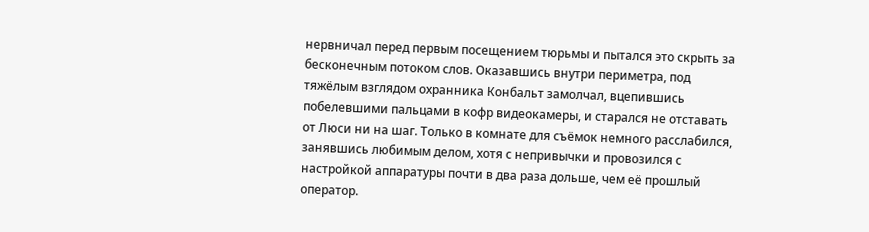нервничал перед первым посещением тюрьмы и пытался это скрыть за бесконечным потоком слов. Оказавшись внутри периметра, под тяжёлым взглядом охранника Конбальт замолчал, вцепившись побелевшими пальцами в кофр видеокамеры, и старался не отставать от Люси ни на шаг. Только в комнате для съёмок немного расслабился, занявшись любимым делом, хотя с непривычки и провозился с настройкой аппаратуры почти в два раза дольше, чем её прошлый оператор.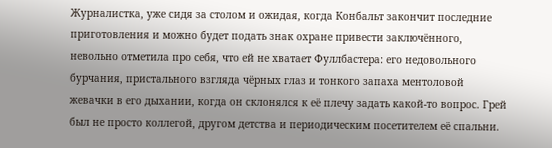Журналистка, уже сидя за столом и ожидая, когда Конбальт закончит последние приготовления и можно будет подать знак охране привести заключённого, невольно отметила про себя, что ей не хватает Фуллбастера: его недовольного бурчания, пристального взгляда чёрных глаз и тонкого запаха ментоловой жевачки в его дыхании, когда он склонялся к её плечу задать какой-то вопрос. Грей был не просто коллегой, другом детства и периодическим посетителем её спальни.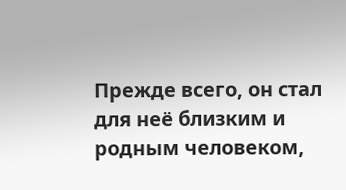Прежде всего, он стал для неё близким и родным человеком,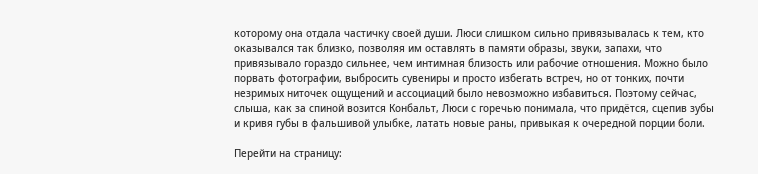которому она отдала частичку своей души. Люси слишком сильно привязывалась к тем, кто оказывался так близко, позволяя им оставлять в памяти образы, звуки, запахи, что привязывало гораздо сильнее, чем интимная близость или рабочие отношения. Можно было порвать фотографии, выбросить сувениры и просто избегать встреч, но от тонких, почти незримых ниточек ощущений и ассоциаций было невозможно избавиться. Поэтому сейчас, слыша, как за спиной возится Конбальт, Люси с горечью понимала, что придётся, сцепив зубы и кривя губы в фальшивой улыбке, латать новые раны, привыкая к очередной порции боли.

Перейти на страницу: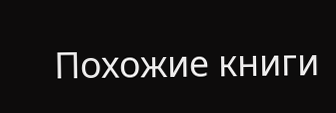Похожие книги